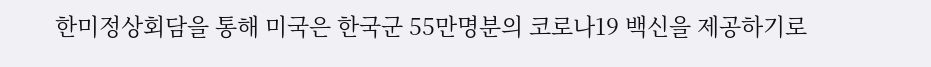한미정상회담을 통해 미국은 한국군 55만명분의 코로나19 백신을 제공하기로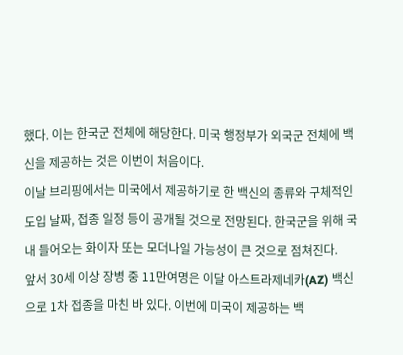했다. 이는 한국군 전체에 해당한다. 미국 행정부가 외국군 전체에 백신을 제공하는 것은 이번이 처음이다.
이날 브리핑에서는 미국에서 제공하기로 한 백신의 종류와 구체적인 도입 날짜, 접종 일정 등이 공개될 것으로 전망된다. 한국군을 위해 국내 들어오는 화이자 또는 모더나일 가능성이 큰 것으로 점쳐진다.
앞서 30세 이상 장병 중 11만여명은 이달 아스트라제네카(AZ) 백신으로 1차 접종을 마친 바 있다. 이번에 미국이 제공하는 백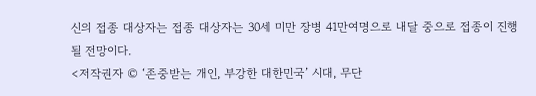신의 접종 대상자는 접종 대상자는 30세 미만 장병 41만여명으로 내달 중으로 접종이 진행될 전망이다.
<저작권자 © ‘존중받는 개인, 부강한 대한민국’ 시대, 무단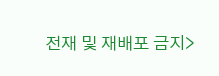전재 및 재배포 금지>